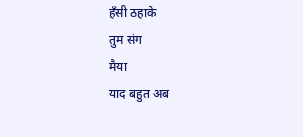हँसी ठहाके
तुम संग
मैया
याद बहुत अब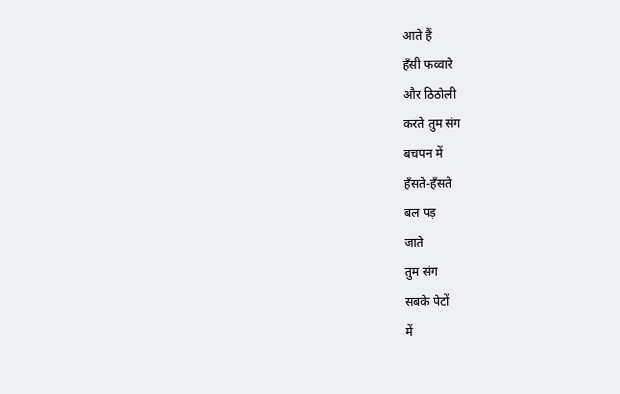आते हैं
हँसी फव्वारे
और ठिठोली
करते तुम संग
बचपन में
हँसते-हँसते
बल पड़
जाते
तुम संग
सबके पेटों
में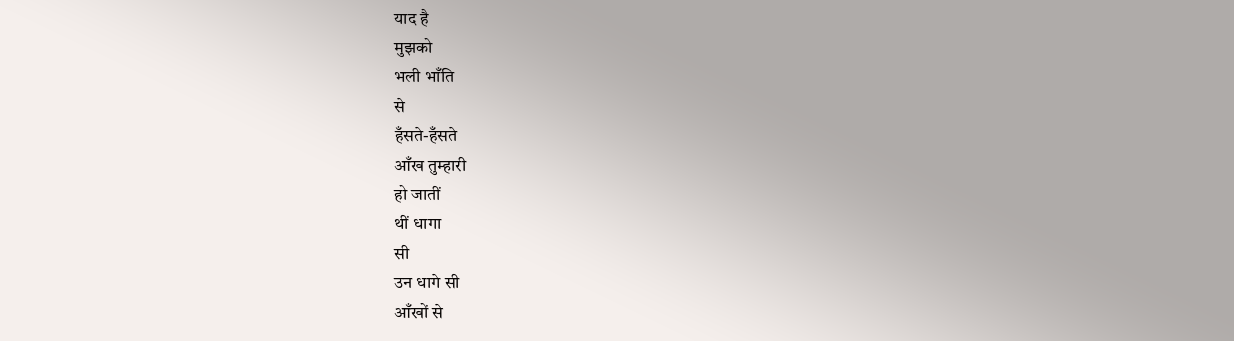याद है
मुझको
भली भाँति
से
हँसते-हँसते
आँख तुम्हारी
हो जातीं
थीं धागा
सी
उन धागे सी
आँखों से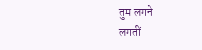तुम लगने
लगतीं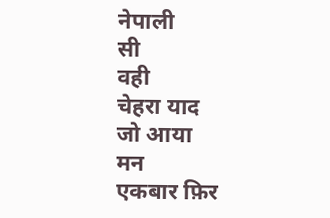नेपाली
सी
वही
चेहरा याद
जो आया
मन
एकबार फ़िर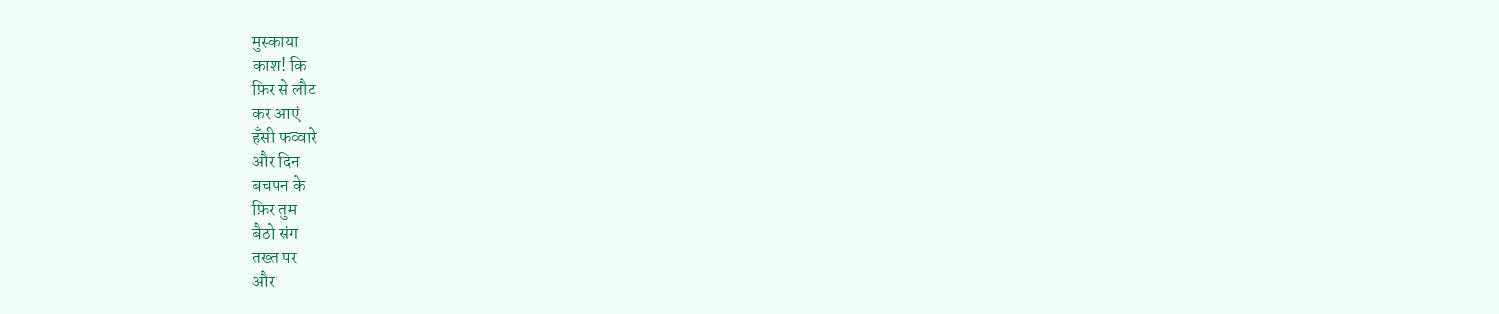मुस्काया
काश! कि
फ़िर से लौट
कर आएं
हँसी फव्वारे
और दिन
बचपन के
फ़िर तुम
बैठो संग
तख्त पर
और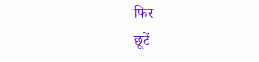फिर
छूटें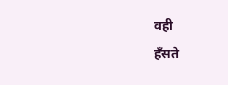वही
हँसते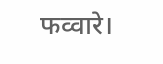फव्वारे।